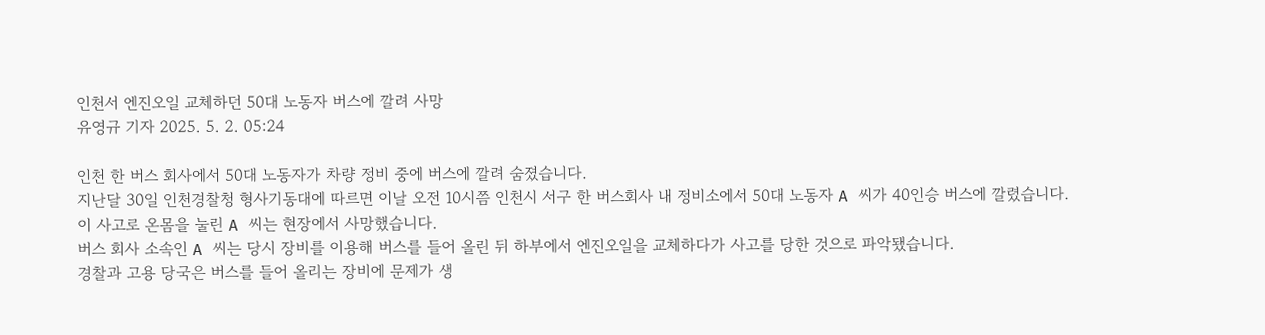인천서 엔진오일 교체하던 50대 노동자 버스에 깔려 사망
유영규 기자 2025. 5. 2. 05:24

인천 한 버스 회사에서 50대 노동자가 차량 정비 중에 버스에 깔려 숨졌습니다.
지난달 30일 인천경찰청 형사기동대에 따르면 이날 오전 10시쯤 인천시 서구 한 버스회사 내 정비소에서 50대 노동자 A 씨가 40인승 버스에 깔렸습니다.
이 사고로 온몸을 눌린 A 씨는 현장에서 사망했습니다.
버스 회사 소속인 A 씨는 당시 장비를 이용해 버스를 들어 올린 뒤 하부에서 엔진오일을 교체하다가 사고를 당한 것으로 파악됐습니다.
경찰과 고용 당국은 버스를 들어 올리는 장비에 문제가 생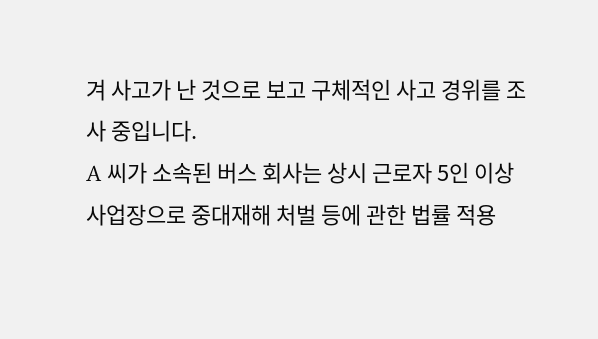겨 사고가 난 것으로 보고 구체적인 사고 경위를 조사 중입니다.
A 씨가 소속된 버스 회사는 상시 근로자 5인 이상 사업장으로 중대재해 처벌 등에 관한 법률 적용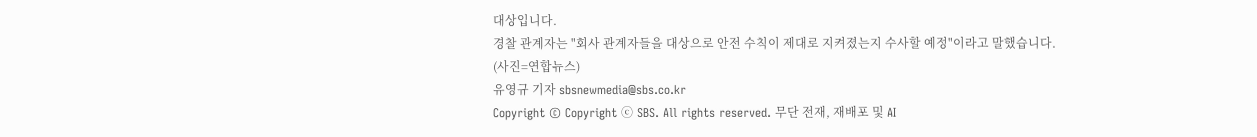대상입니다.
경찰 관계자는 "회사 관계자들을 대상으로 안전 수칙이 제대로 지켜졌는지 수사할 예정"이라고 말했습니다.
(사진=연합뉴스)
유영규 기자 sbsnewmedia@sbs.co.kr
Copyright © Copyright ⓒ SBS. All rights reserved. 무단 전재, 재배포 및 AI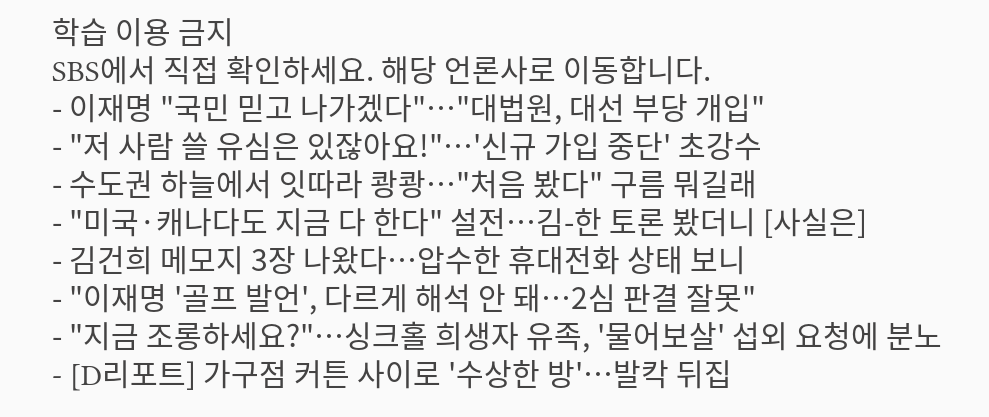학습 이용 금지
SBS에서 직접 확인하세요. 해당 언론사로 이동합니다.
- 이재명 "국민 믿고 나가겠다"…"대법원, 대선 부당 개입"
- "저 사람 쓸 유심은 있잖아요!"…'신규 가입 중단' 초강수
- 수도권 하늘에서 잇따라 쾅쾅…"처음 봤다" 구름 뭐길래
- "미국·캐나다도 지금 다 한다" 설전…김-한 토론 봤더니 [사실은]
- 김건희 메모지 3장 나왔다…압수한 휴대전화 상태 보니
- "이재명 '골프 발언', 다르게 해석 안 돼…2심 판결 잘못"
- "지금 조롱하세요?"…싱크홀 희생자 유족, '물어보살' 섭외 요청에 분노
- [D리포트] 가구점 커튼 사이로 '수상한 방'…발칵 뒤집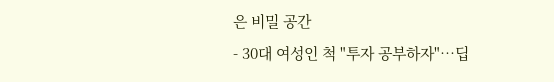은 비밀 공간
- 30대 여성인 척 "투자 공부하자"…딥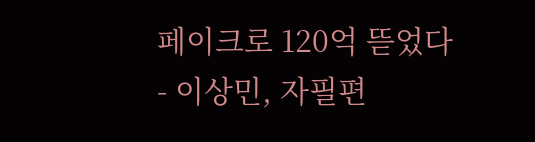페이크로 120억 뜯었다
- 이상민, 자필편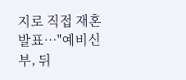지로 직접 재혼 발표…"예비신부, 뒤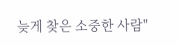늦게 찾은 소중한 사람"